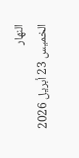النهار
الخميس 23 أبريل 2026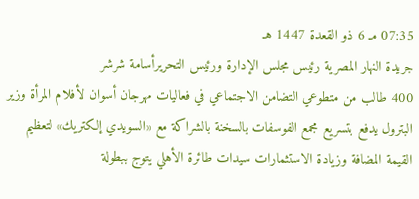07:35 مـ 6 ذو القعدة 1447 هـ
جريدة النهار المصرية رئيس مجلس الإدارة ورئيس التحريرأسامة شرشر
400 طالب من متطوعي التضامن الاجتماعي في فعاليات مهرجان أسوان لأفلام المرأة وزير البترول يدفع بتسريع مجمع الفوسفات بالسخنة بالشراكة مع «السويدي إلكتريك» لتعظيم القيمة المضافة وزيادة الاستثمارات سيدات طائرة الأهلي يتوج ببطولة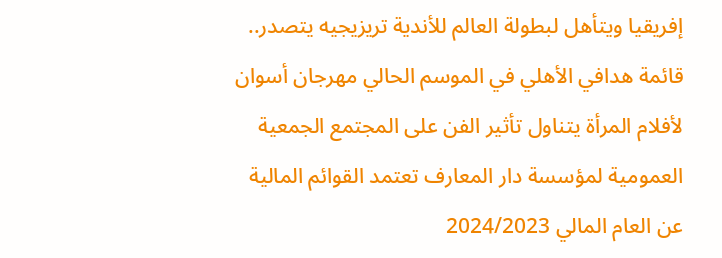إفريقيا ويتأهل لبطولة العالم للأندية تريزيجيه يتصدر.. قائمة هدافي الأهلي في الموسم الحالي مهرجان أسوان لأفلام المرأة يتناول تأثير الفن على المجتمع الجمعية العمومية لمؤسسة دار المعارف تعتمد القوائم المالية عن العام المالي 2024/2023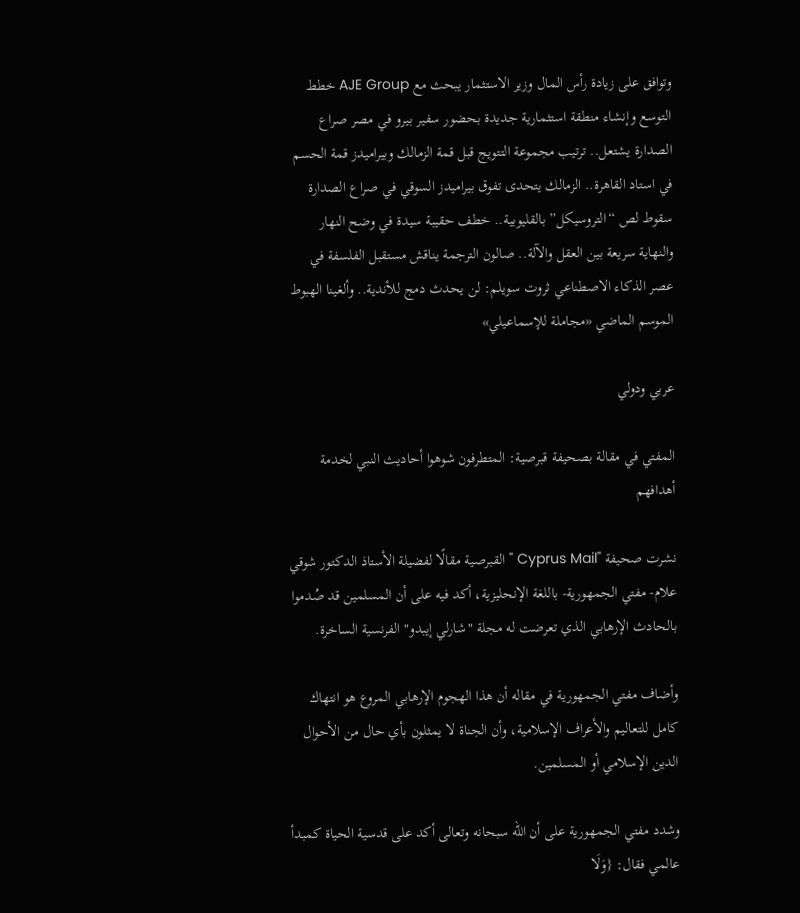وتوافق على زيادة رأس المال وزير الاستثمار يبحث مع AJE Group خطط التوسع وإنشاء منطقة استثمارية جديدة بحضور سفير بيرو في مصر صراع الصدارة يشتعل.. ترتيب مجموعة التتويج قبل قمة الزمالك وبيراميدز قمة الحسم في استاد القاهرة.. الزمالك يتحدى تفوق بيراميدز السوقي في صراع الصدارة سقوط لص “التروسيكل” بالقليوبية.. خطف حقيبة سيدة في وضح النهار والنهاية سريعة بين العقل والآلة.. صالون الترجمة يناقش مستقبل الفلسفة في عصر الذكاء الاصطناعي ثروت سويلم: لن يحدث دمج للأندية.. وألغينا الهبوط الموسم الماضي «مجاملة للإسماعيلي»

عربي ودولي

المفتي في مقالة بصحيفة قبرصية: المتطرفون شوهوا أحاديث النبي لخدمة أهدافهم

نشرت صحيفة "Cyprus Mail " القبرصية مقالًا لفضيلة الأستاذ الدكتور شوقي علام- مفتي الجمهورية- باللغة الإنحليزية، أكد فيه على أن المسلمين قد صُدموا بالحادث الإرهابي الذي تعرضت له مجلة "شارلي إيبدو" الفرنسية الساخرة.

وأضاف مفتي الجمهورية في مقاله أن هذا الهجوم الإرهابي المروع هو انتهاك كامل للتعاليم والأعراف الإسلامية، وأن الجناة لا يمثلون بأي حال من الأحوال الدين الإسلامي أو المسلمين.

وشدد مفتي الجمهورية على أن الله سبحانه وتعالى أكد على قدسية الحياة كمبدأ عالمي فقال: {وَلَا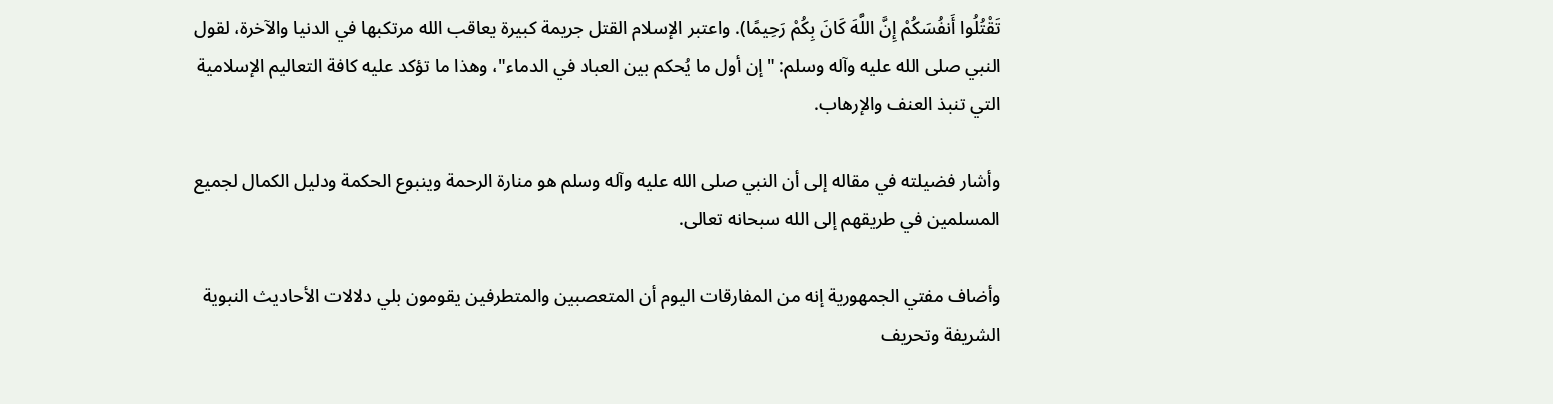تَقْتُلُوا أَنفُسَكُمْ إِنَّ اللَّهَ كَانَ بِكُمْ رَحِيمًا). واعتبر الإسلام القتل جريمة كبيرة يعاقب الله مرتكبها في الدنيا والآخرة، لقول النبي صلى الله عليه وآله وسلم: "إن أول ما يُحكم بين العباد في الدماء"، وهذا ما تؤكد عليه كافة التعاليم الإسلامية التي تنبذ العنف والإرهاب.

وأشار فضيلته في مقاله إلى أن النبي صلى الله عليه وآله وسلم هو منارة الرحمة وينبوع الحكمة ودليل الكمال لجميع المسلمين في طريقهم إلى الله سبحانه تعالى.

وأضاف مفتي الجمهورية إنه من المفارقات اليوم أن المتعصبين والمتطرفين يقومون بلي دلالات الأحاديث النبوية الشريفة وتحريف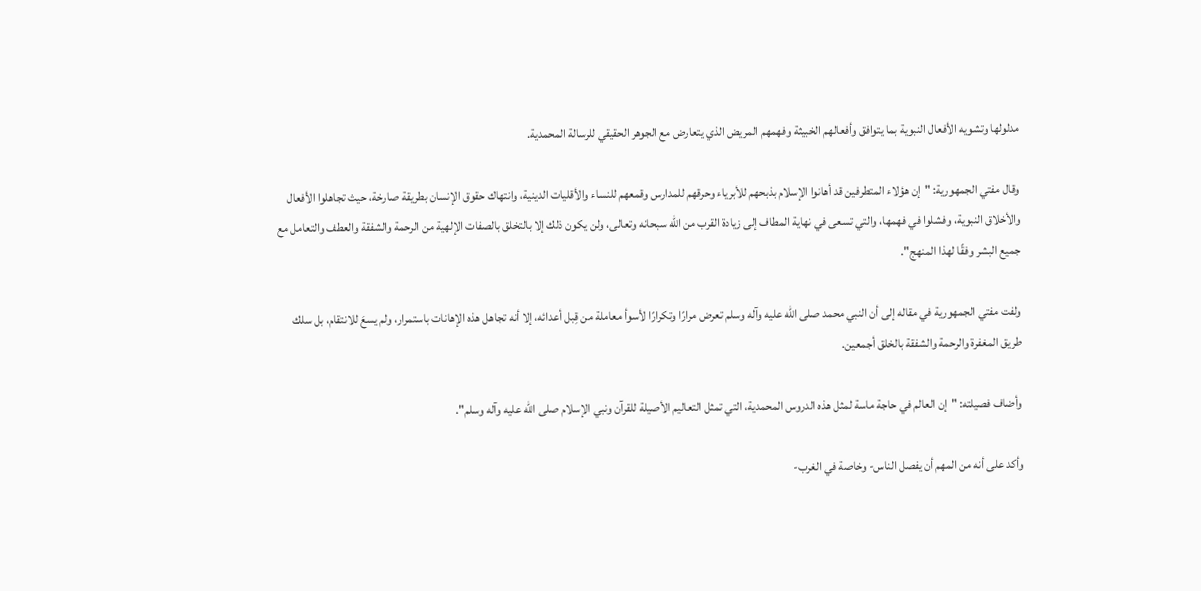مدلولها وتشويه الأفعال النبوية بما يتوافق وأفعالهم الخبيثة وفهمهم المريض الذي يتعارض مع الجوهر الحقيقي للرسالة المحمدية.

وقال مفتي الجمهورية: "إن هؤلاء المتطرفين قد أهانوا الإسلام بذبحهم للأبرياء وحرقهم للمدارس وقمعهم للنساء والأقليات الدينية، وانتهاك حقوق الإنسان بطريقة صارخة، حيث تجاهلوا الأفعال والأخلاق النبوية، وفشلوا في فهمها، والتي تسعى في نهاية المطاف إلى زيادة القرب من الله سبحانه وتعالى، ولن يكون ذلك إلا بالتخلق بالصفات الإلهية من الرحمة والشفقة والعطف والتعامل مع جميع البشر وفقًا لهذا المنهج".

ولفت مفتي الجمهورية في مقاله إلى أن النبي محمد صلى الله عليه وآله وسلم تعرض مرارًا وتكرارًا لأسوأ معاملة من قِبل أعدائه، إلا أنه تجاهل هذه الإهانات باستمرار، ولم يسعَ للانتقام، بل سلك طريق المغفرة والرحمة والشفقة بالخلق أجمعين.

وأضاف فصيلته: "إن العالم في حاجة ماسة لمثل هذه الدروس المحمدية، التي تمثل التعاليم الأصيلة للقرآن ونبي الإسلام صلى الله عليه وآله وسلم".

وأكد على أنه من المهم أن يفصل الناس- وخاصة في الغرب-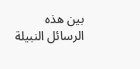بين هذه الرسائل النبيلة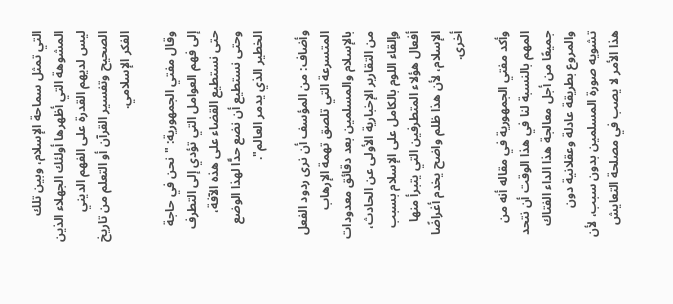التي تمثل سماحة الإسلام، وبين تلك المشوهة التي أظهرها أولئك الجهلاء الذين ليس لديهم القدرة على الفهم الديني الصحيح وتفسير القرآن أو التعلم من تاريخ الفكر الإسلامي.

وقال مفتي الجمهورية: "نحن في حاجة إلى فهم العوامل التي تؤدي إلى التطرف حتى نستطيع القضاء على هذه الآفة، وحتى نستطيع أن نضع حدًّا لهذا الوضع الخطير الذي يدمر العالم".

وأضاف: من المؤسف أن نرى ردود الفعل المتسرعة التي تلصق تهمة الإرهاب بالإسلام والمسلمين بعد دقائق معدودات من التقارير الإخبارية الأولى عن الحادث، وإلقاء اللوم بالكامل على الإسلام بسبب أفعال هؤلاء المتطرفين التي يتبرأ منها الإسلام، لأن هذا ظلم واضح يخدم أغراضًا أخرى.

وأكد مفتي الجمهورية في مقاله أنه من المهم بالنسبة لنا في هذا الوقت أن نتحد جميعًا من أجل معالجة هذا الداء الفتاك والمروع بطريقة عادلة وعقلانية دون تشويه صورة المسلمين بدون سبب، لأن هذا الأمر لا يصب في مصلحة التعايش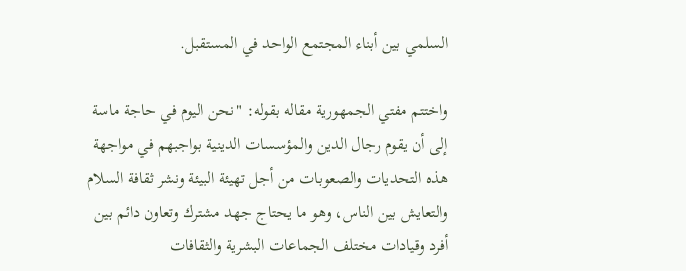السلمي بين أبناء المجتمع الواحد في المستقبل.

واختتم مفتي الجمهورية مقاله بقوله: "نحن اليوم في حاجة ماسة إلى أن يقوم رجال الدين والمؤسسات الدينية بواجبهم في مواجهة هذه التحديات والصعوبات من أجل تهيئة البيئة ونشر ثقافة السلام والتعايش بين الناس، وهو ما يحتاج جهد مشترك وتعاون دائم بين أفرد وقيادات مختلف الجماعات البشرية والثقافات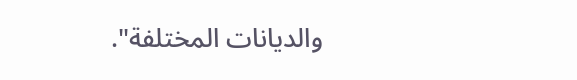والديانات المختلفة".